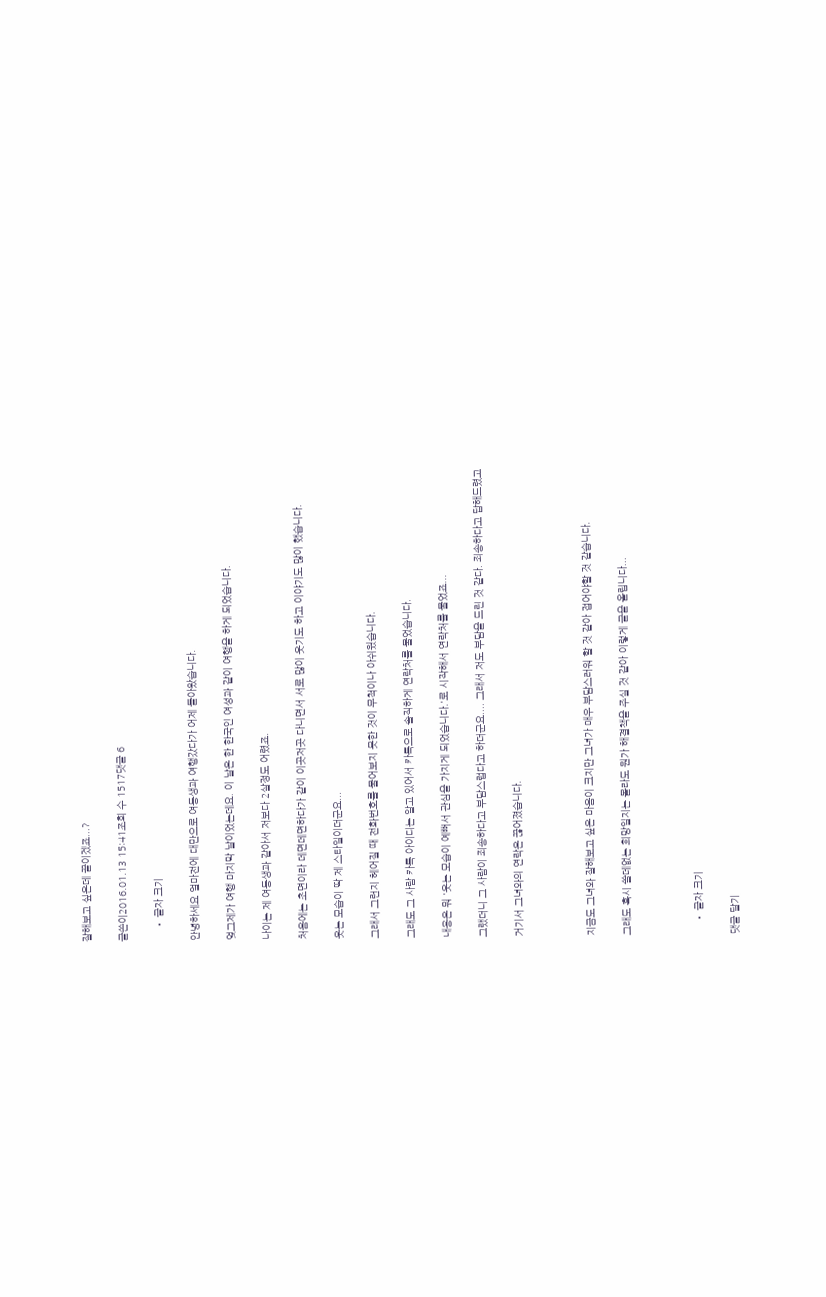잘해보고 싶은데 끝이겠죠...?

글쓴이2016.01.13 15:41조회 수 1517댓글 6

    • 글자 크기

안녕하세요 얼마전에 대만으로 여동생과 여행갔다가 어제 돌아왔습니다.

엊그제가 여행 마지막 날이었는데요. 이 날은 한 한국인 여성과 같이 여행을 하게 되었습니다.

나이는 제 여동생과 같아서 저보다 2살정도 어렸죠.

처음에는 초면이라 데면데면하다가 같이 이곳저곳 다니면서 서로 많이 웃기도 하고 이야기도 많이 했습니다.

웃는 모습이 딱 제 스타일이더군요...

그래서 그런지 헤어질 때 전화번호를 물어보지 못한 것이 무척이나 아쉬웠습니다.

그래도 그 사람 카톡 아이디는 알고 있어서 카톡으로 솔직하게 연락처를 물었습니다.

내용은 뭐 '웃는 모습이 예뻐서 관심을 가지게 되었습니다.'로 시작해서 연락처를 물었죠...

그랬더니 그 사람이 죄송하다고 부담스럽다고 하더군요.... 그래서 저도 부담을 드린 것 같다. 죄송하다고 답해드렸고

거기서 그녀와의 연락은 끊어졌습니다.



지금도 그녀와 잘해보고 싶은 마음이 크지만 그녀가 매우 부담스러워 할 것 같아 접어야할 것 같습니다.

그래도 혹시 쓸데없는 희망일지는 몰라도 뭔가 해결책을 주실 것 같아 이렇게 글을 올립니다...



    • 글자 크기

댓글 달기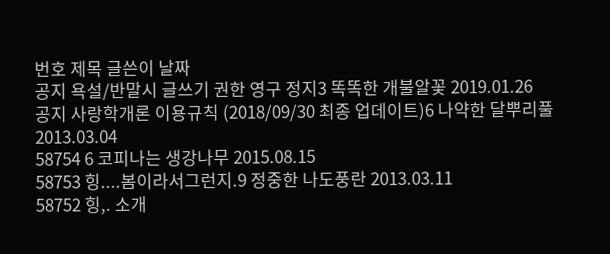번호 제목 글쓴이 날짜
공지 욕설/반말시 글쓰기 권한 영구 정지3 똑똑한 개불알꽃 2019.01.26
공지 사랑학개론 이용규칙 (2018/09/30 최종 업데이트)6 나약한 달뿌리풀 2013.03.04
58754 6 코피나는 생강나무 2015.08.15
58753 힝....봄이라서그런지.9 정중한 나도풍란 2013.03.11
58752 힝,. 소개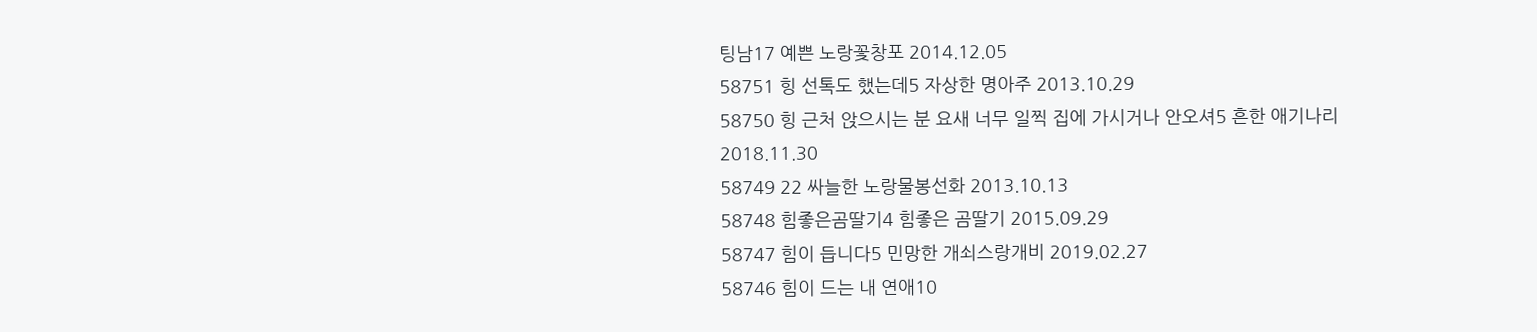팅남17 예쁜 노랑꽃창포 2014.12.05
58751 힝 선톡도 했는데5 자상한 명아주 2013.10.29
58750 힝 근처 앉으시는 분 요새 너무 일찍 집에 가시거나 안오셔5 흔한 애기나리 2018.11.30
58749 22 싸늘한 노랑물봉선화 2013.10.13
58748 힘좋은곰딸기4 힘좋은 곰딸기 2015.09.29
58747 힘이 듭니다5 민망한 개쇠스랑개비 2019.02.27
58746 힘이 드는 내 연애10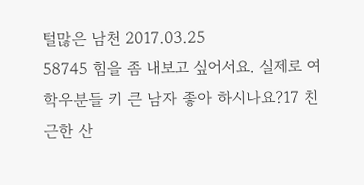털많은 남천 2017.03.25
58745 힘을 좀 내보고 싶어서요. 실제로 여학우분들 키 큰 남자 좋아 하시나요?17 친근한 산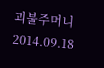괴불주머니 2014.09.18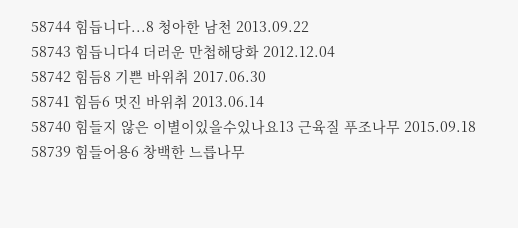58744 힘듭니다...8 청아한 남천 2013.09.22
58743 힘듭니다4 더러운 만첩해당화 2012.12.04
58742 힘듬8 기쁜 바위취 2017.06.30
58741 힘듬6 멋진 바위취 2013.06.14
58740 힘들지 않은 이별이있을수있나요13 근육질 푸조나무 2015.09.18
58739 힘들어용6 창백한 느릅나무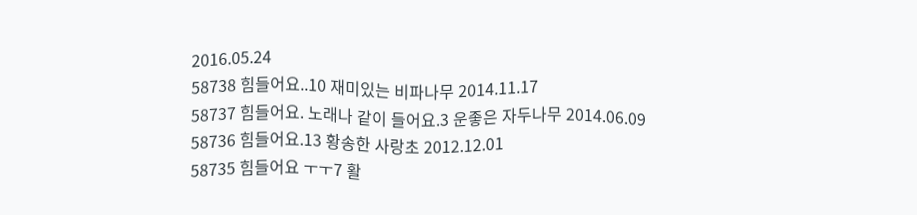2016.05.24
58738 힘들어요..10 재미있는 비파나무 2014.11.17
58737 힘들어요. 노래나 같이 들어요.3 운좋은 자두나무 2014.06.09
58736 힘들어요.13 황송한 사랑초 2012.12.01
58735 힘들어요 ㅜㅜ7 활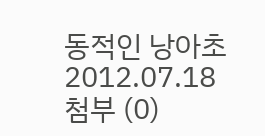동적인 낭아초 2012.07.18
첨부 (0)